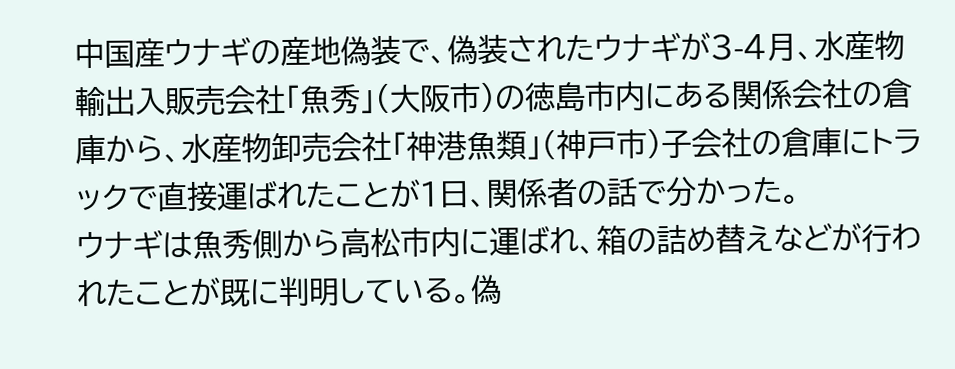中国産ウナギの産地偽装で、偽装されたウナギが3-4月、水産物輸出入販売会社「魚秀」(大阪市)の徳島市内にある関係会社の倉庫から、水産物卸売会社「神港魚類」(神戸市)子会社の倉庫にトラックで直接運ばれたことが1日、関係者の話で分かった。
ウナギは魚秀側から高松市内に運ばれ、箱の詰め替えなどが行われたことが既に判明している。偽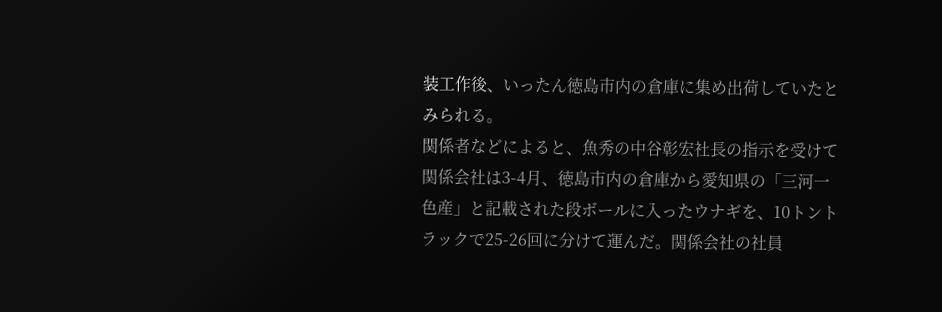装工作後、いったん徳島市内の倉庫に集め出荷していたとみられる。
関係者などによると、魚秀の中谷彰宏社長の指示を受けて関係会社は3-4月、徳島市内の倉庫から愛知県の「三河一色産」と記載された段ボールに入ったウナギを、10トントラックで25-26回に分けて運んだ。関係会社の社員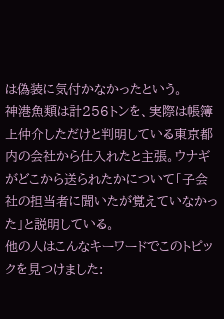は偽装に気付かなかったという。
神港魚類は計256トンを、実際は帳簿上仲介しただけと判明している東京都内の会社から仕入れたと主張。ウナギがどこから送られたかについて「子会社の担当者に聞いたが覚えていなかった」と説明している。
他の人はこんなキーワードでこのトピックを見つけました: